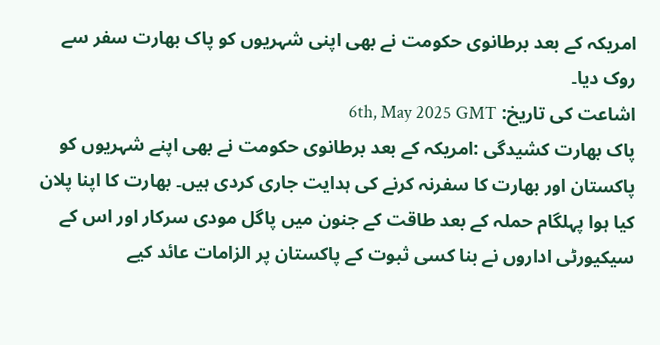امریکہ کے بعد برطانوی حکومت نے بھی اپنی شہریوں کو پاک بھارت سفر سے روک دیا۔
اشاعت کی تاریخ: 6th, May 2025 GMT
پاک بھارت کشیدگی :امریکہ کے بعد برطانوی حکومت نے بھی اپنے شہریوں کو پاکستان اور بھارت کا سفرنہ کرنے کی ہدایت جاری کردی ہیں۔ بھارت کا اپنا پلان کیا ہوا پہلگام حملہ کے بعد طاقت کے جنون میں پاگل مودی سرکار اور اس کے سیکیورٹی اداروں نے بنا کسی ثبوت کے پاکستان پر الزامات عائد کیے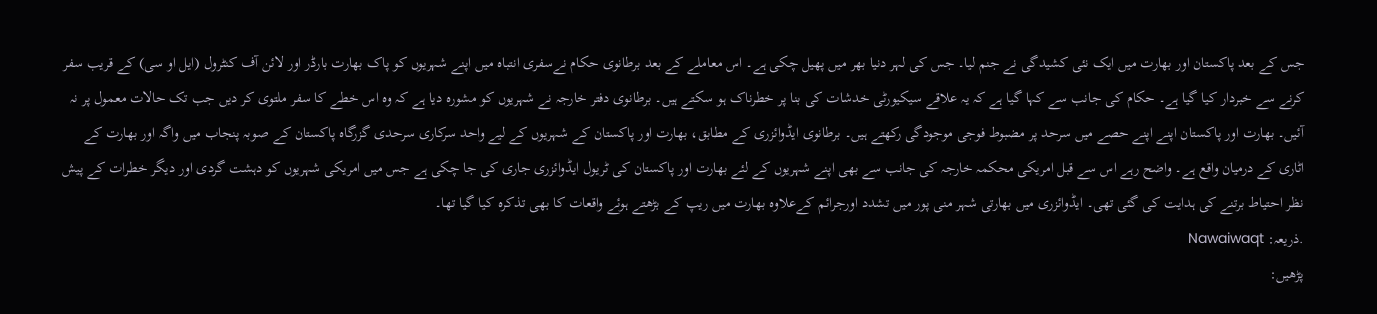جس کے بعد پاکستان اور بھارت میں ایک نئی کشیدگی نے جنم لیا۔ جس کی لہر دنیا بھر میں پھیل چکی ہے۔ اس معاملے کے بعد برطانوی حکام نےسفری انتباہ میں اپنے شہریوں کو پاک بھارت بارڈر اور لائن آف کنٹرول (ایل او سی) کے قریب سفر کرنے سے خبردار کیا گیا ہے۔ حکام کی جانب سے کہا گیا ہے کہ یہ علاقے سیکیورٹی خدشات کی بنا پر خطرناک ہو سکتے ہیں۔ برطانوی دفتر خارجہ نے شہریوں کو مشورہ دیا ہے کہ وہ اس خطے کا سفر ملتوی کر دیں جب تک حالات معمول پر نہ آئیں۔ بھارت اور پاکستان اپنے اپنے حصے میں سرحد پر مضبوط فوجی موجودگی رکھتے ہیں۔ برطانوی ایڈوائزری کے مطابق، بھارت اور پاکستان کے شہریوں کے لیے واحد سرکاری سرحدی گزرگاہ پاکستان کے صوبہ پنجاب میں واگہ اور بھارت کے اٹاری کے درمیان واقع ہے۔ واضح رہے اس سے قبل امریکی محکمہ خارجہ کی جانب سے بھی اپنے شہریوں کے لئے بھارت اور پاکستان کی ٹریول ایڈوائزری جاری کی جا چکی ہے جس میں امریکی شہریوں کو دہشت گردی اور دیگر خطرات کے پیش نظر احتیاط برتنے کی ہدایت کی گئی تھی۔ ایڈوائزری میں بھارتی شہر منی پور میں تشدد اورجرائم کےعلاوہ بھارت میں ریپ کے بڑھتے ہوئے واقعات کا بھی تذکرہ کیا گیا تھا۔
.ذریعہ: Nawaiwaqt
پڑھیں: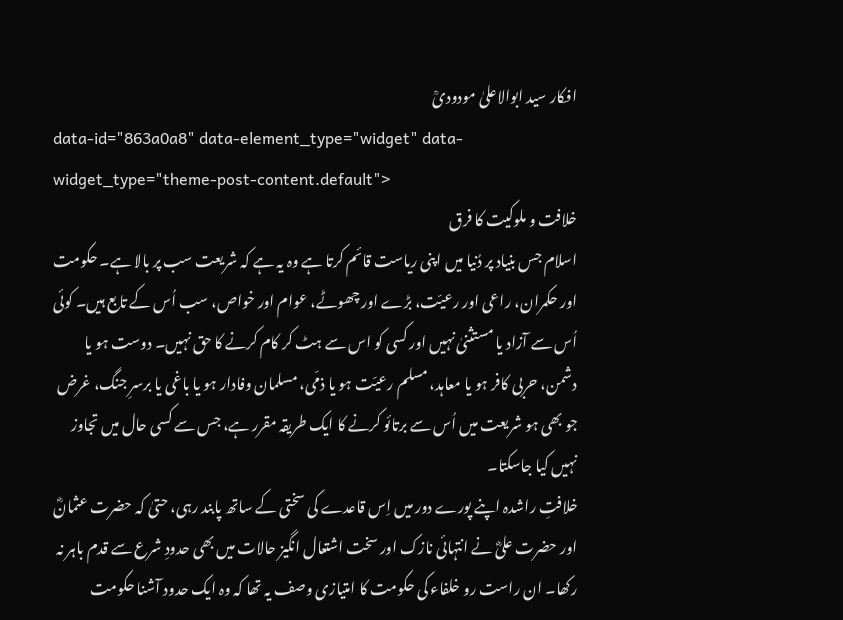افکار سید ابوالاعلیٰ مودودیؒ
data-id="863a0a8" data-element_type="widget" data-widget_type="theme-post-content.default">
خلافت و ملوکیت کا فرق
اسلام جس بنیاد پر دُنیا میں اپنی ریاست قائم کرتا ہے وہ یہ ہے کہ شریعت سب پر بالا ہے۔ حکومت اور حکمران، راعی اور رعیّت، بڑے اور چھوٹے، عوام اور خواص، سب اُس کے تابع ہیں۔ کوئی اُس سے آزاد یا مستثنیٰ نہیں اور کسی کو اس سے ہٹ کر کام کرنے کا حق نہیں۔ دوست ہو یا دشمن، حربی کافر ہو یا معاہد، مسلم رعیّت ہو یا ذمّی، مسلمان وفادار ہو یا باغی یا برسرِ جنگ، غرض جو بھی ہو شریعت میں اُس سے برتائو کرنے کا ایک طریقہ مقرر ہے، جس سے کسی حال میں تجاوز نہیں کیا جاسکتا۔
خلافتِ راشدہ اپنے پورے دور میں اِس قاعدے کی سختی کے ساتھ پابند رہی، حتیٰ کہ حضرت عثمانؓ اور حضرت علیؓ نے انتہائی نازک اور سخت اشتعال انگیز حالات میں بھی حدودِ شرع سے قدم باہر نہ رکھا۔ ان راست رو خلفاء کی حکومت کا امتیازی وصف یہ تھا کہ وہ ایک حدود آشنا حکومت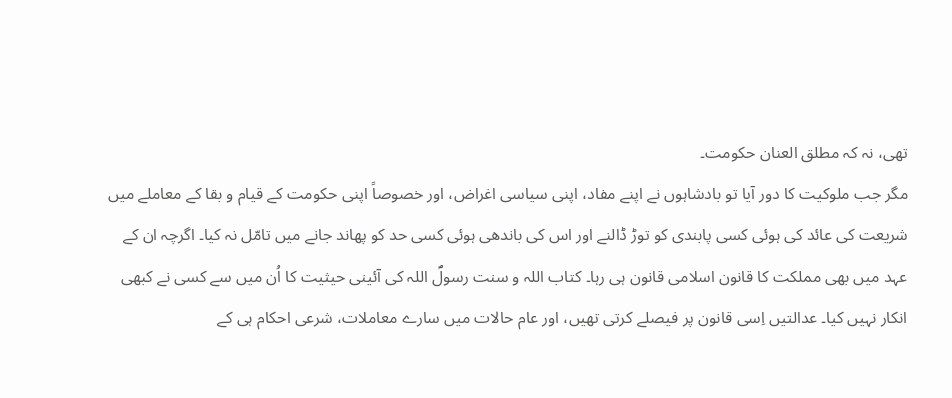تھی، نہ کہ مطلق العنان حکومت۔
مگر جب ملوکیت کا دور آیا تو بادشاہوں نے اپنے مفاد، اپنی سیاسی اغراض، اور خصوصاً اپنی حکومت کے قیام و بقا کے معاملے میں شریعت کی عائد کی ہوئی کسی پابندی کو توڑ ڈالنے اور اس کی باندھی ہوئی کسی حد کو پھاند جانے میں تامّل نہ کیا۔ اگرچہ ان کے عہد میں بھی مملکت کا قانون اسلامی قانون ہی رہا۔ کتاب اللہ و سنت رسولؐ اللہ کی آئینی حیثیت کا اُن میں سے کسی نے کبھی انکار نہیں کیا۔ عدالتیں اِسی قانون پر فیصلے کرتی تھیں، اور عام حالات میں سارے معاملات، شرعی احکام ہی کے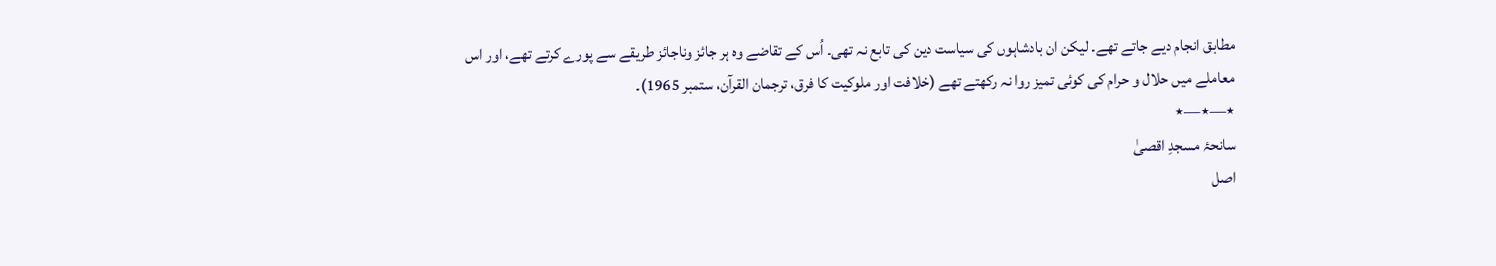مطابق انجام دیے جاتے تھے۔ لیکن ان بادشاہوں کی سیاست دین کی تابع نہ تھی۔ اُس کے تقاضے وہ ہر جائز وناجائز طریقے سے پورے کرتے تھے، اور اس معاملے میں حلال و حرام کی کوئی تمیز روا نہ رکھتے تھے (خلافت اور ملوکیت کا فرق، ترجمان القرآن، ستمبر 1965)۔
٭—٭—٭
سانحۂ مسجدِ اقصیٰ
اصل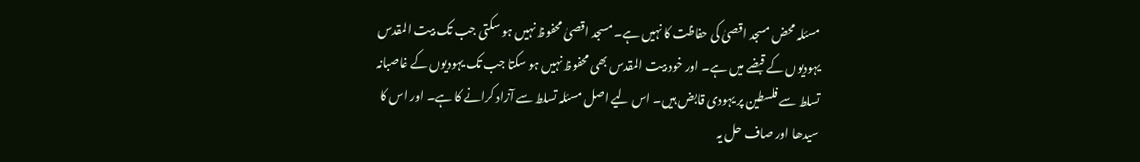مسئلہ محض مسجد اقصیٰ کی حفاظت کا نہیں ہے۔ مسجد اقصیٰ محفوظ نہیں ہو سکتی جب تک بیت المقدس یہودیوں کے قبضے میں ہے۔ اور خود بیت المقدس بھی محفوظ نہیں ہو سکتا جب تک یہودیوں کے غاصبانہ تسلط سے فلسطین پر یہودی قابض ہیں۔ اس لیے اصل مسئلہ تسلط سے آزاد کرانے کا ہے۔ اور اس کا سیدھا اور صاف حل یہ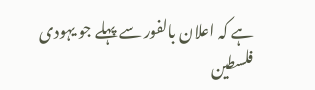ہے کہ اعلان بالفور سے پہلے جو یہودی فلسطین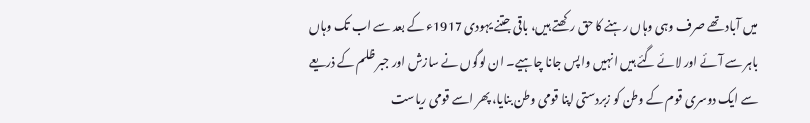میں آباد تھے صرف وہی وہاں رہنے کا حق رکھتے ہیں، باقی جتنے یہودی 1917ء کے بعد سے اب تک وہاں باہر سے آئے اور لائے گئے ہیں انہیں واپس جانا چاہیے۔ ان لوگوں نے سازش اور جبر ظلم کے ذریعے سے ایک دوسری قوم کے وطن کو زبردستی اپنا قومی وطن بنایا، پھر اسے قومی ریاست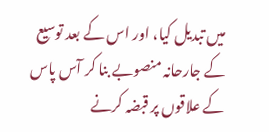میں تبدیل کیا، اور اس کے بعد توسیع کے جارحانہ منصوبے بنا کر آس پاس کے علاقوں پر قبضہ کرنے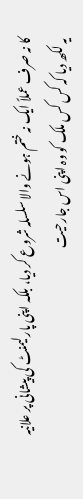کا نہ صرف عملاً ایک نہ ختم ہونے والا سلسلہ شروع کر دیا، بلکہ اپنی پارلیمنٹ کی پیشانی پر علانیہ یہ لکھ دیا کہ کس کس ملک کو وہ اپنی اس جارحیت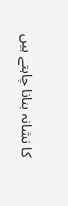کا نشانہ بنانا چاہتے ہیں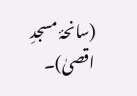(سانحۂ مسجدِ اقصیٰ)۔